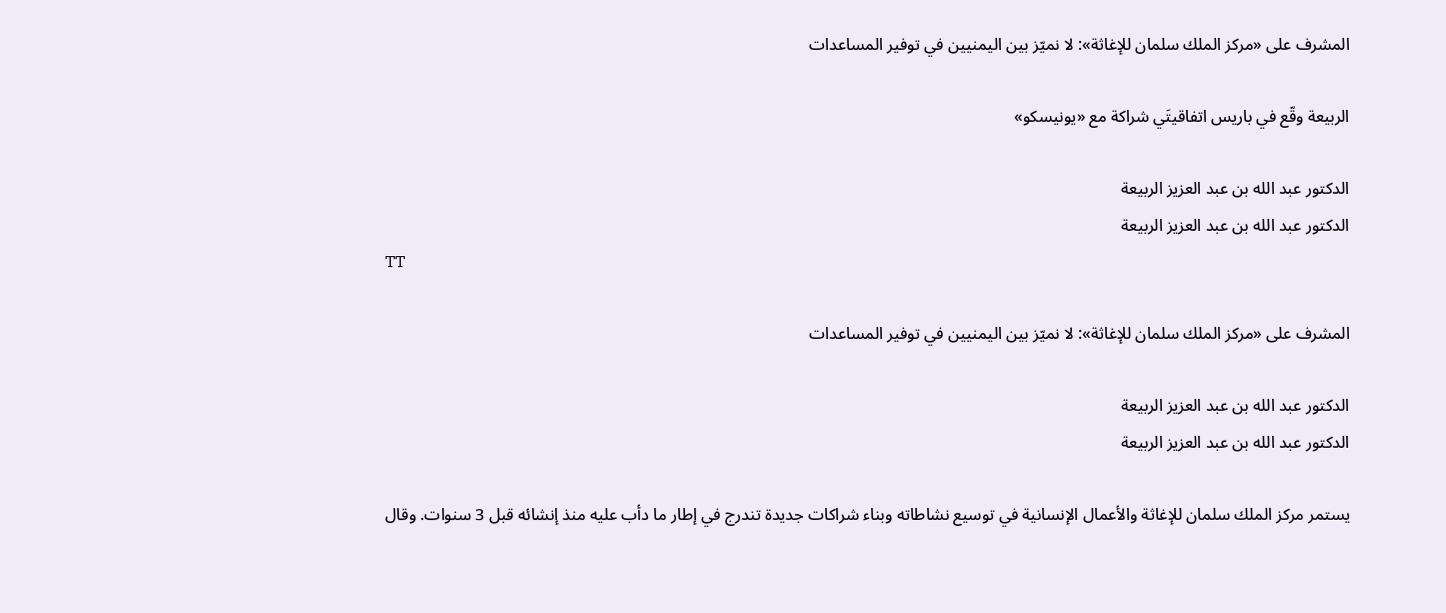المشرف على «مركز الملك سلمان للإغاثة»: لا نميّز بين اليمنيين في توفير المساعدات

الربيعة وقّع في باريس اتفاقيتَي شراكة مع «يونيسكو»

الدكتور عبد الله بن عبد العزيز الربيعة
الدكتور عبد الله بن عبد العزيز الربيعة
TT

المشرف على «مركز الملك سلمان للإغاثة»: لا نميّز بين اليمنيين في توفير المساعدات

الدكتور عبد الله بن عبد العزيز الربيعة
الدكتور عبد الله بن عبد العزيز الربيعة

يستمر مركز الملك سلمان للإغاثة والأعمال الإنسانية في توسيع نشاطاته وبناء شراكات جديدة تندرج في إطار ما دأب عليه منذ إنشائه قبل 3 سنوات. وقال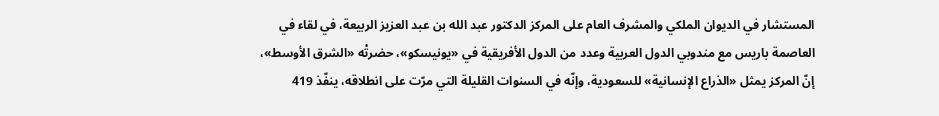المستشار في الديوان الملكي والمشرف العام على المركز الدكتور عبد الله بن عبد العزيز الربيعة، في لقاء في العاصمة باريس مع مندوبي الدول العربية وعدد من الدول الأفريقية في «يونيسكو»، حضرتْه «الشرق الأوسط»، إنّ المركز يمثل «الذراع الإنسانية» للسعودية، وإنّه في السنوات القليلة التي مرّت على انطلاقه، ينفّذ 419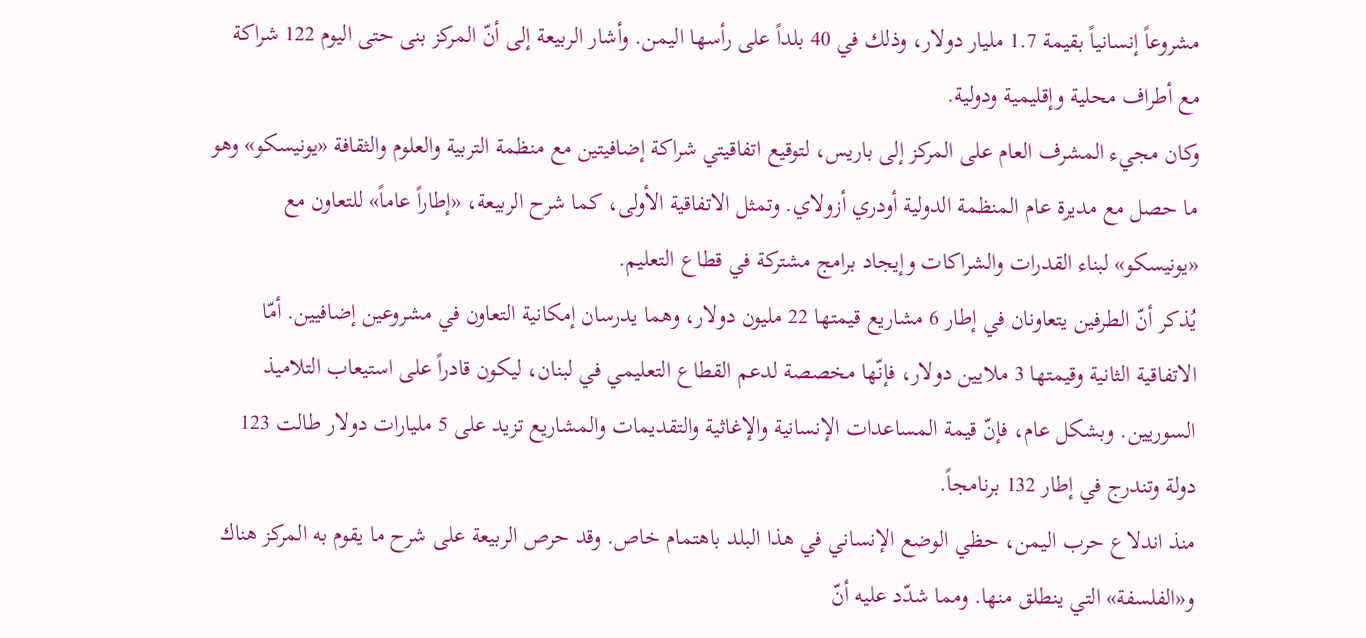مشروعاً إنسانياً بقيمة 1.7 مليار دولار، وذلك في 40 بلداً على رأسها اليمن. وأشار الربيعة إلى أنّ المركز بنى حتى اليوم 122 شراكة مع أطراف محلية وإقليمية ودولية.
وكان مجيء المشرف العام على المركز إلى باريس، لتوقيع اتفاقيتي شراكة إضافيتين مع منظمة التربية والعلوم والثقافة «يونيسكو» وهو ما حصل مع مديرة عام المنظمة الدولية أودري أزولاي. وتمثل الاتفاقية الأولى، كما شرح الربيعة، «إطاراً عاماً» للتعاون مع «يونيسكو» لبناء القدرات والشراكات وإيجاد برامج مشتركة في قطاع التعليم.
يُذكر أنّ الطرفين يتعاونان في إطار 6 مشاريع قيمتها 22 مليون دولار، وهما يدرسان إمكانية التعاون في مشروعين إضافيين. أمّا الاتفاقية الثانية وقيمتها 3 ملايين دولار، فإنّها مخصصة لدعم القطاع التعليمي في لبنان، ليكون قادراً على استيعاب التلاميذ السوريين. وبشكل عام، فإنّ قيمة المساعدات الإنسانية والإغاثية والتقديمات والمشاريع تزيد على 5 مليارات دولار طالت 123 دولة وتندرج في إطار 132 برنامجاً.
منذ اندلاع حرب اليمن، حظي الوضع الإنساني في هذا البلد باهتمام خاص. وقد حرص الربيعة على شرح ما يقوم به المركز هناك و«الفلسفة» التي ينطلق منها. ومما شدّد عليه أنّ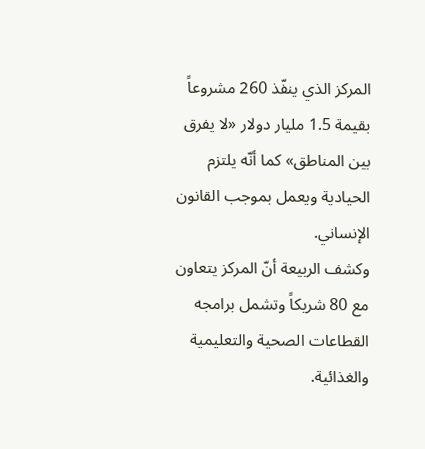المركز الذي ينفّذ 260 مشروعاً بقيمة 1.5 مليار دولار «لا يفرق بين المناطق» كما أنّه يلتزم الحيادية ويعمل بموجب القانون الإنساني.
وكشف الربيعة أنّ المركز يتعاون مع 80 شريكاً وتشمل برامجه القطاعات الصحية والتعليمية والغذائية.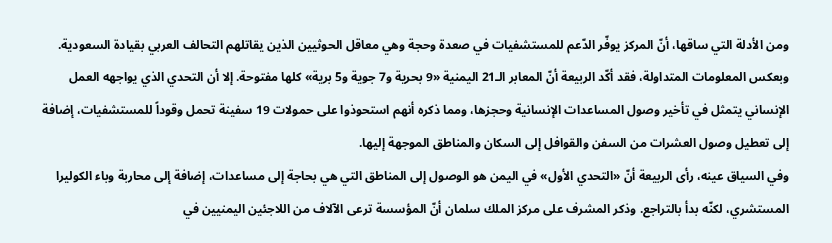ومن الأدلة التي ساقها، أنّ المركز يوفّر الدّعم للمستشفيات في صعدة وحجة وهي معاقل الحوثيين الذين يقاتلهم التحالف العربي بقيادة السعودية. وبعكس المعلومات المتداولة، فقد أكّد الربيعة أنّ المعابر الـ21 اليمنية «9 بحرية و7 جوية و5 برية» كلها مفتوحة. إلا أن التحدي الذي يواجهه العمل الإنساني يتمثل في تأخير وصول المساعدات الإنسانية وحجزها، ومما ذكره أنهم استحوذوا على حمولات 19 سفينة تحمل وقوداً للمستشفيات، إضافة إلى تعطيل وصول العشرات من السفن والقوافل إلى السكان والمناطق الموجهة إليها.
وفي السياق عينه، رأى الربيعة أنّ «التحدي الأول» في اليمن هو الوصول إلى المناطق التي هي بحاجة إلى مساعدات، إضافة إلى محاربة وباء الكوليرا المستشري، لكنّه بدأ بالتراجع. وذكر المشرف على مركز الملك سلمان أنّ المؤسسة ترعى الآلاف من اللاجئين اليمنيين في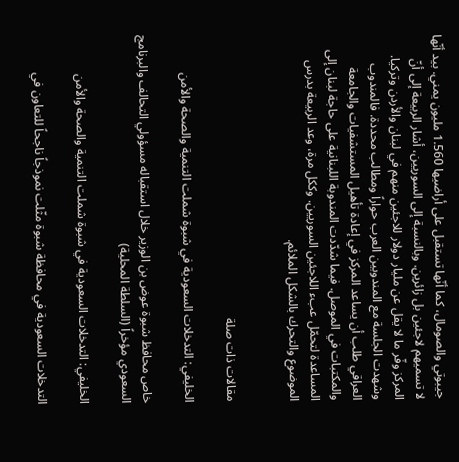جيبوتي والصومال، كما أنّها تستقبل على أراضيها 1.560 مليون يمني. بيد أنّها لا تسميهم لاجئين بل زائرين. وبالنسبة إلى السوريين، أشار الربيعة إلى أنّ المركز وفّر ما لا يقل عن مليار دولار للاجئين منهم في لبنان والأردن وتركيا.
وشهدت الجلسة مع المندوبين العرب حواراً ومطالب محددة. فالمندوب العراقي طلب أن يساعد المركز في إعادة تأهيل المستشفيات والجامعة والمكتبات في الموصل. فيما شدّدت المندوبة اللبنانية على حاجة لبنان إلى المساعدة لتحمّل عبء اللاجئين السوريين. وككل مرة، وعد الربيعة بدرس الموضوع والتحرك بالشكل الملائم.


مقالات ذات صلة

الخليفي: التدخلات السعودية في شبوة شملت التنمية والصحة والأمن

خاص محافظ شبوة عوض بن الوزير خلال استقباله مسؤولي التحالف والبرنامج السعودي مؤخراً (السلطة المحلية)

الخليفي: التدخلات السعودية في شبوة شملت التنمية والصحة والأمن

التدخلات السعودية في محافظة شبوة مثّلت نموذجاً ناجحاً للتعاون في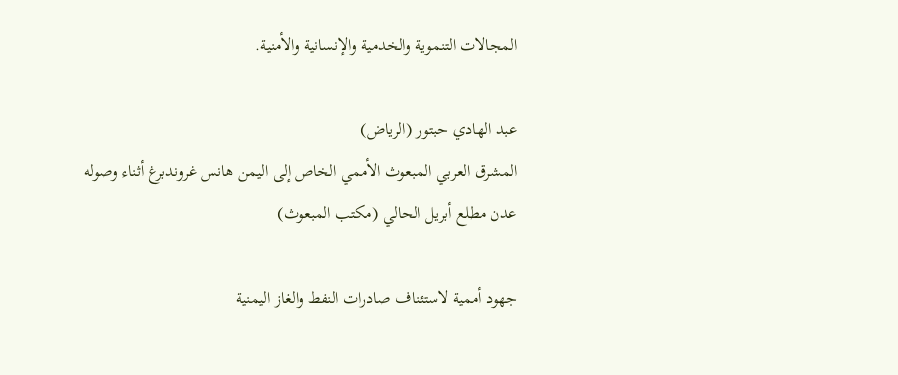المجالات التنموية والخدمية والإنسانية والأمنية.

عبد الهادي حبتور (الرياض)
المشرق العربي المبعوث الأممي الخاص إلى اليمن هانس غروندبرغ أثناء وصوله عدن مطلع أبريل الحالي (مكتب المبعوث)

جهود أممية لاستئناف صادرات النفط والغاز اليمنية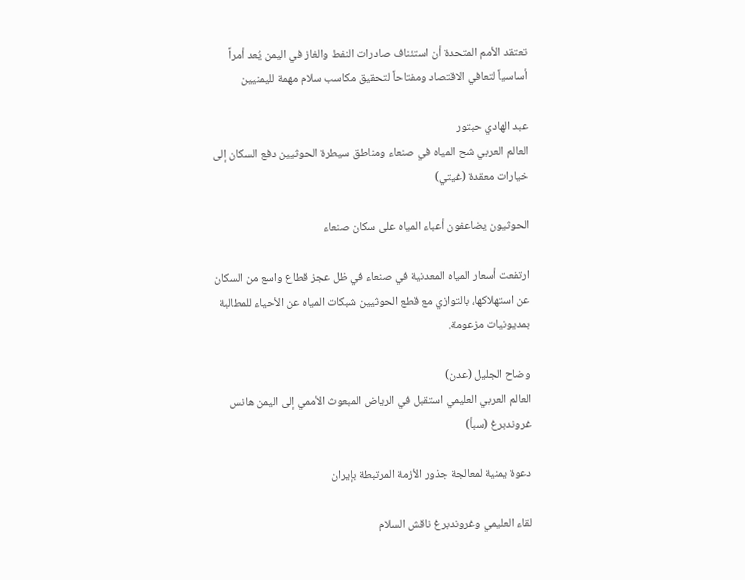تعتقد الأمم المتحدة أن استئناف صادرات النفط والغاز في اليمن يُعد أمراً أساسياً لتعافي الاقتصاد ومفتاحاً لتحقيق مكاسب سلام مهمة لليمنيين

عبد الهادي حبتور
العالم العربي شح المياه في صنعاء ومناطق سيطرة الحوثيين دفع السكان إلى خيارات معقدة (غيتي)

الحوثيون يضاعفون أعباء المياه على سكان صنعاء

ارتفعت أسعار المياه المعدنية في صنعاء في ظل عجز قطاع واسع من السكان عن استهلاكها، بالتوازي مع قطع الحوثيين شبكات المياه عن الأحياء للمطالبة بمديونيات مزعومة.

وضاح الجليل (عدن)
العالم العربي العليمي استقبل في الرياض المبعوث الأممي إلى اليمن هانس غروندبرغ (سبأ)

دعوة يمنية لمعالجة جذور الأزمة المرتبطة بإيران

لقاء العليمي وغروندبرغ ناقش السلام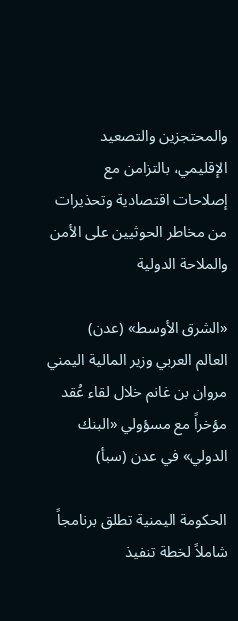والمحتجزين والتصعيد الإقليمي، بالتزامن مع إصلاحات اقتصادية وتحذيرات من مخاطر الحوثيين على الأمن والملاحة الدولية

«الشرق الأوسط» (عدن)
العالم العربي وزير المالية اليمني مروان بن غانم خلال لقاء عُقد مؤخراً مع مسؤولي «البنك الدولي» في عدن (سبأ)

الحكومة اليمنية تطلق برنامجاً شاملاً لخطة تنفيذ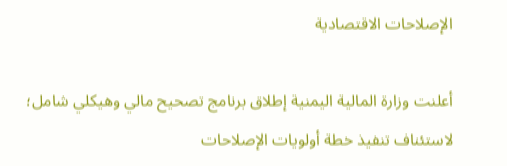الإصلاحات الاقتصادية

أعلنت وزارة المالية اليمنية إطلاق برنامج تصحيح مالي وهيكلي شامل؛ لاستئناف تنفيذ خطة أولويات الإصلاحات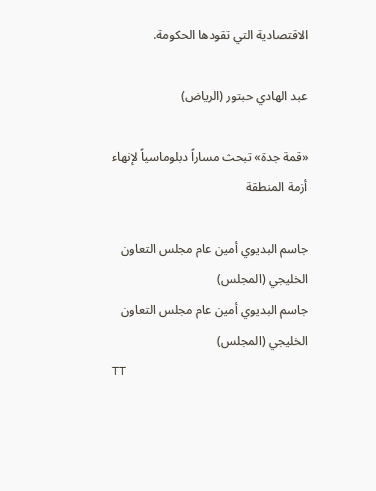الاقتصادية التي تقودها الحكومة.

عبد الهادي حبتور (الرياض)

«قمة جدة» تبحث مساراً دبلوماسياً لإنهاء أزمة المنطقة

جاسم البديوي أمين عام مجلس التعاون الخليجي (المجلس)
جاسم البديوي أمين عام مجلس التعاون الخليجي (المجلس)
TT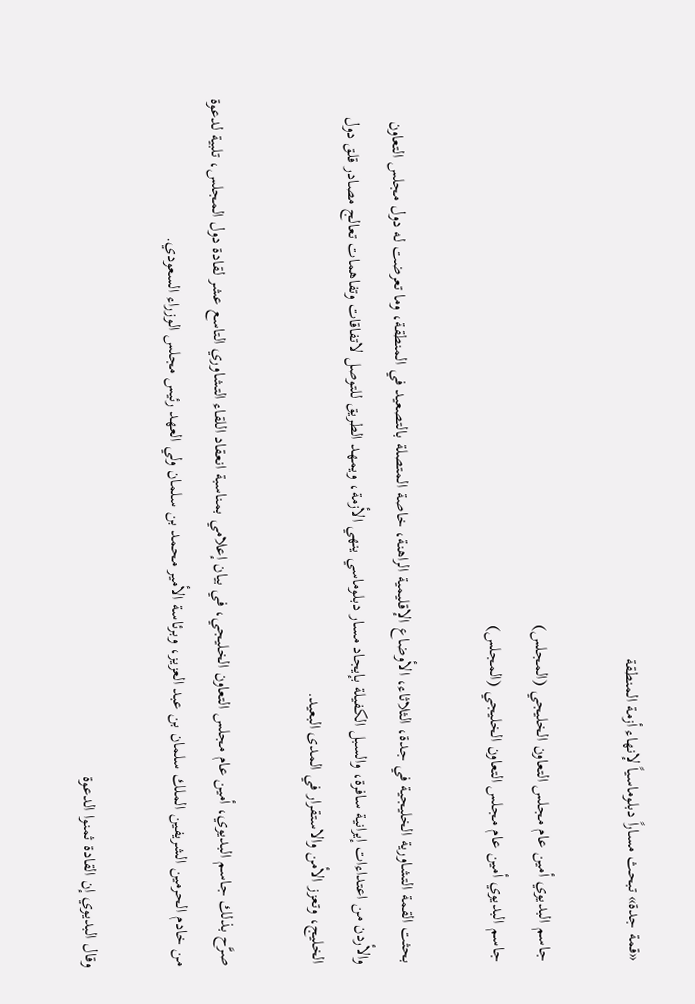«قمة جدة» تبحث مساراً دبلوماسياً لإنهاء أزمة المنطقة

جاسم البديوي أمين عام مجلس التعاون الخليجي (المجلس)
جاسم البديوي أمين عام مجلس التعاون الخليجي (المجلس)

بحثت القمة التشاورية الخليجية في جدة، الثلاثاء، الأوضاع الإقليمية الراهنة، خاصة المتصلة بالتصعيد في المنطقة، وما تعرضت له دول مجلس التعاون والأردن من اعتداءات إيرانية سافرة، والسبل الكفيلة بإيجاد مسار دبلوماسي ينهي الأزمة، ويمهد الطريق للتوصل لاتفاقات وتفاهمات تعالج مصادر قلق دول الخليج، وتعزز الأمن والاستقرار في المدى البعيد.

صرَّح بذلك جاسم البديوي، أمين عام مجلس التعاون الخليجي، في بيان إعلامي بمناسبة انعقاد اللقاء التشاوري التاسع عشر لقادة دول المجلس، تلبية لدعوة من خادم الحرمين الشريفين الملك سلمان بن عبد العزيز، وبرئاسة الأمير محمد بن سلمان ولي العهد رئيس مجلس الوزراء السعودي.

وقال البديوي إن القادة ثمنوا الدعوة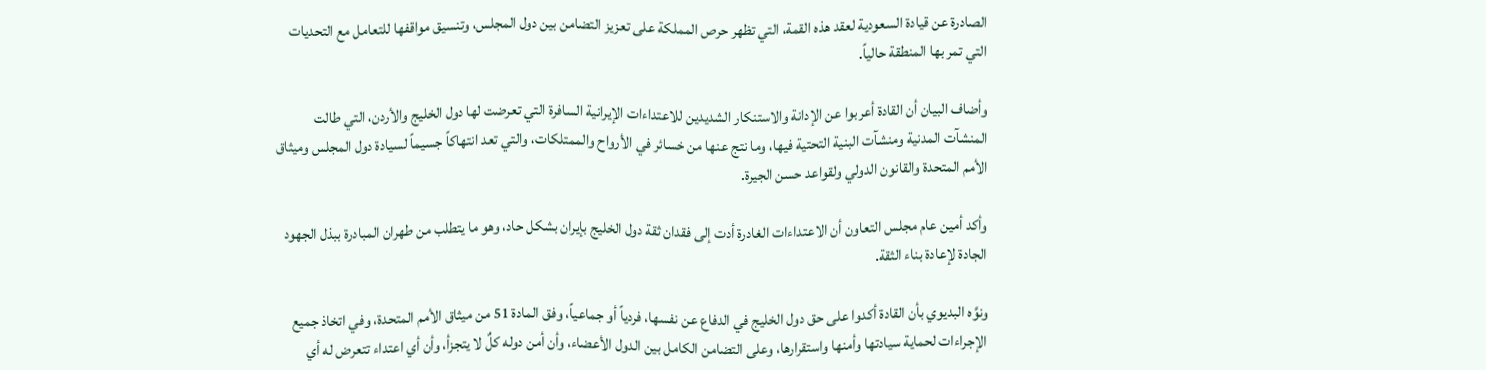الصادرة عن قيادة السعودية لعقد هذه القمة، التي تظهر حرص المملكة على تعزيز التضامن بين دول المجلس، وتنسيق مواقفها للتعامل مع التحديات التي تمر بها المنطقة حالياً.

وأضاف البيان أن القادة أعربوا عن الإدانة والاستنكار الشديدين للاعتداءات الإيرانية السافرة التي تعرضت لها دول الخليج والأردن، التي طالت المنشآت المدنية ومنشآت البنية التحتية فيها، وما نتج عنها من خسائر في الأرواح والممتلكات، والتي تعد انتهاكاً جسيماً لسيادة دول المجلس وميثاق الأمم المتحدة والقانون الدولي ولقواعد حسن الجيرة.

وأكد أمين عام مجلس التعاون أن الاعتداءات الغادرة أدت إلى فقدان ثقة دول الخليج بإيران بشكل حاد، وهو ما يتطلب من طهران المبادرة ببذل الجهود الجادة لإعادة بناء الثقة.

ونوَّه البديوي بأن القادة أكدوا على حق دول الخليج في الدفاع عن نفسها، فردياً أو جماعياً، وفق المادة 51 من ميثاق الأمم المتحدة، وفي اتخاذ جميع الإجراءات لحماية سيادتها وأمنها واستقرارها، وعلى التضامن الكامل بين الدول الأعضاء، وأن أمن دوله كلٌ لا يتجزأ، وأن أي اعتداء تتعرض له أي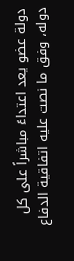دولة عضو يعد اعتداءً مباشراً على كل دوله، وفق ما نصت عليه اتفاقية الدفاع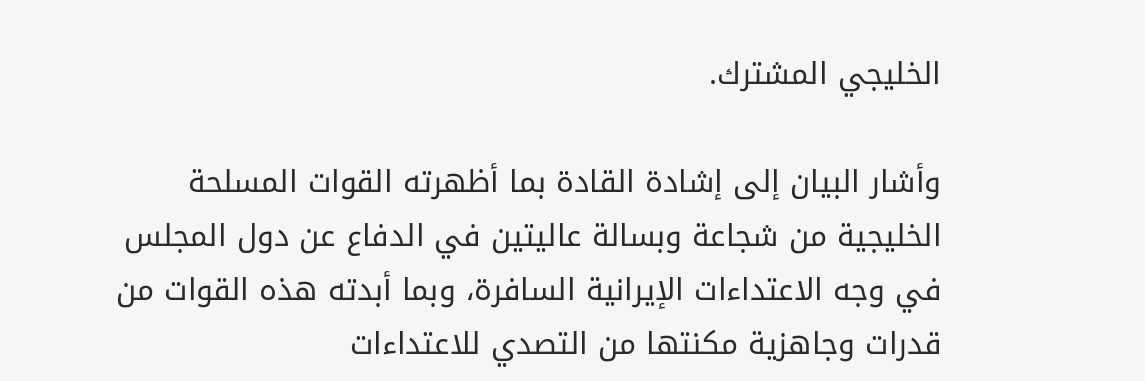الخليجي المشترك.

وأشار البيان إلى إشادة القادة بما أظهرته القوات المسلحة الخليجية من شجاعة وبسالة عاليتين في الدفاع عن دول المجلس في وجه الاعتداءات الإيرانية السافرة، وبما أبدته هذه القوات من قدرات وجاهزية مكنتها من التصدي للاعتداءات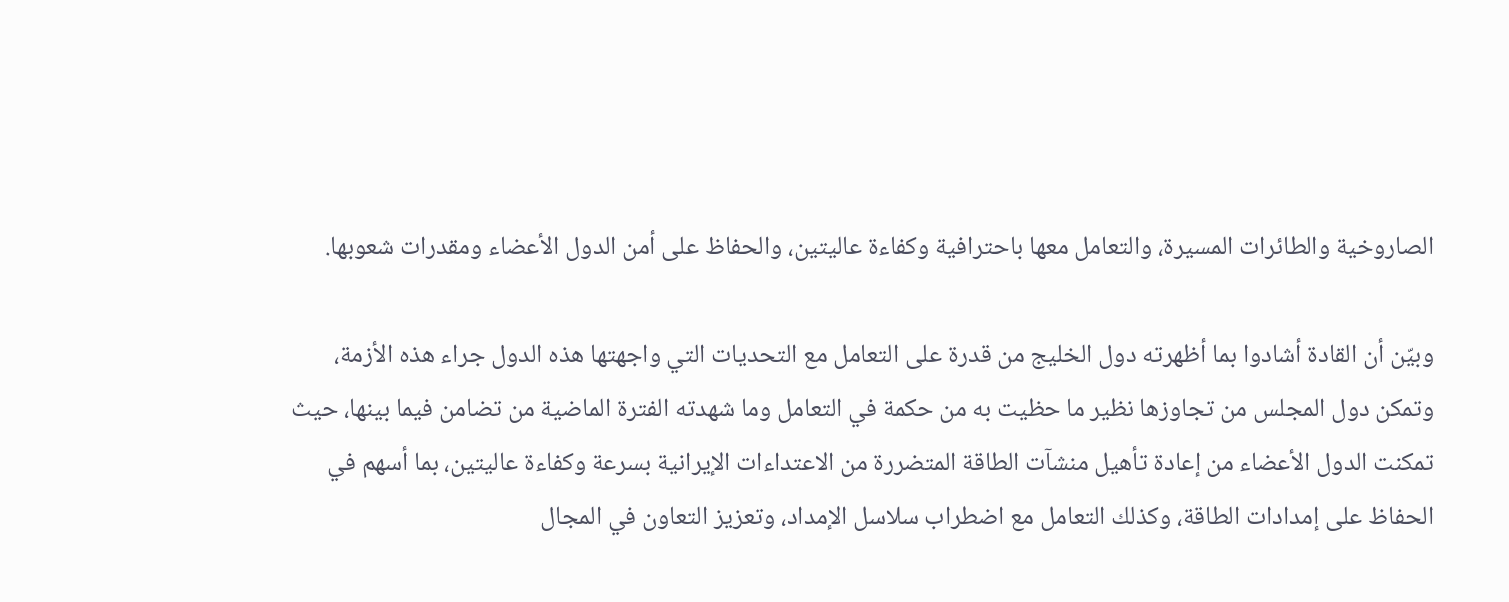الصاروخية والطائرات المسيرة، والتعامل معها باحترافية وكفاءة عاليتين، والحفاظ على أمن الدول الأعضاء ومقدرات شعوبها.

وبيّن أن القادة أشادوا بما أظهرته دول الخليج من قدرة على التعامل مع التحديات التي واجهتها هذه الدول جراء هذه الأزمة، وتمكن دول المجلس من تجاوزها نظير ما حظيت به من حكمة في التعامل وما شهدته الفترة الماضية من تضامن فيما بينها، حيث تمكنت الدول الأعضاء من إعادة تأهيل منشآت الطاقة المتضررة من الاعتداءات الإيرانية بسرعة وكفاءة عاليتين، بما أسهم في الحفاظ على إمدادات الطاقة، وكذلك التعامل مع اضطراب سلاسل الإمداد، وتعزيز التعاون في المجال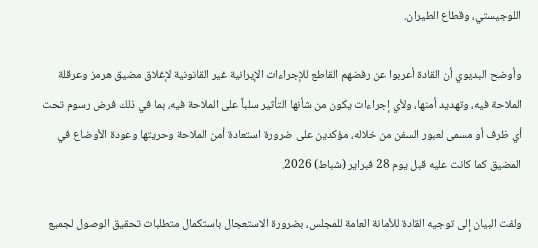اللوجيستي، وقطاع الطيران.

وأوضح البديوي أن القادة أعربوا عن رفضهم القاطع للإجراءات الإيرانية غير القانونية لإغلاق مضيق هرمز وعرقلة الملاحة فيه، وتهديد أمنها، ولأي إجراءات يكون من شأنها التأثير سلباً على الملاحة فيه، بما في ذلك فرض رسوم تحت أي ظرف أو مسمى لعبور السفن من خلاله، مؤكدين على ضرورة استعادة أمن الملاحة وحريتها وعودة الأوضاع في المضيق كما كانت عليه قبل يوم 28 فبراير (شباط) 2026.

ولفت البيان إلى توجيه القادة للأمانة العامة للمجلس، بضرورة الاستعجال باستكمال متطلبات تحقيق الوصول لجميع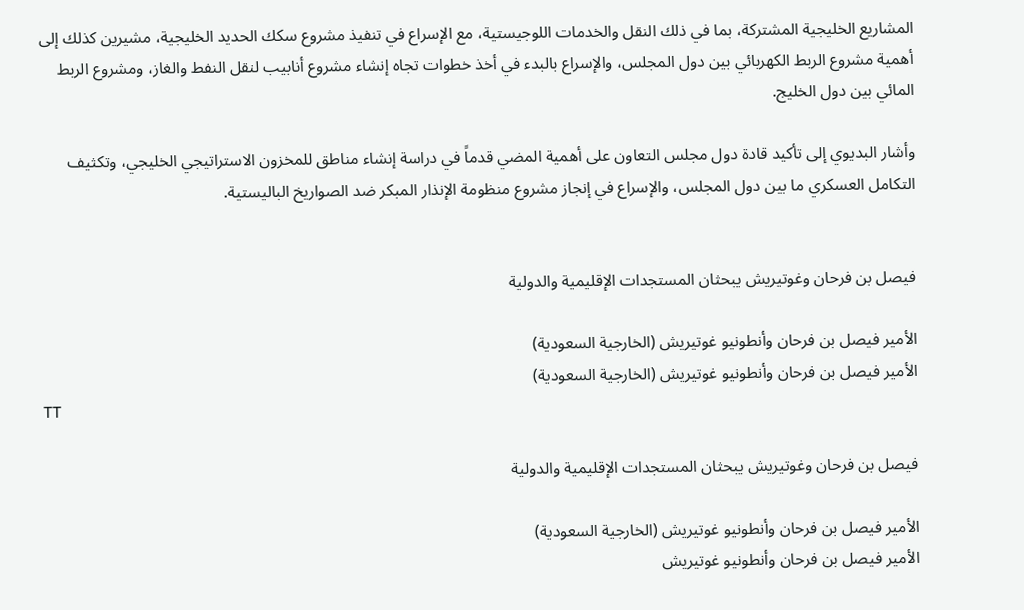المشاريع الخليجية المشتركة، بما في ذلك النقل والخدمات اللوجيستية، مع الإسراع في تنفيذ مشروع سكك الحديد الخليجية، مشيرين كذلك إلى أهمية مشروع الربط الكهربائي بين دول المجلس، والإسراع بالبدء في أخذ خطوات تجاه إنشاء مشروع أنابيب لنقل النفط والغاز، ومشروع الربط المائي بين دول الخليج.

وأشار البديوي إلى تأكيد قادة دول مجلس التعاون على أهمية المضي قدماً في دراسة إنشاء مناطق للمخزون الاستراتيجي الخليجي، وتكثيف التكامل العسكري ما بين دول المجلس، والإسراع في إنجاز مشروع منظومة الإنذار المبكر ضد الصواريخ الباليستية.


فيصل بن فرحان وغوتيريش يبحثان المستجدات الإقليمية والدولية

الأمير فيصل بن فرحان وأنطونيو غوتيريش (الخارجية السعودية)
الأمير فيصل بن فرحان وأنطونيو غوتيريش (الخارجية السعودية)
TT

فيصل بن فرحان وغوتيريش يبحثان المستجدات الإقليمية والدولية

الأمير فيصل بن فرحان وأنطونيو غوتيريش (الخارجية السعودية)
الأمير فيصل بن فرحان وأنطونيو غوتيريش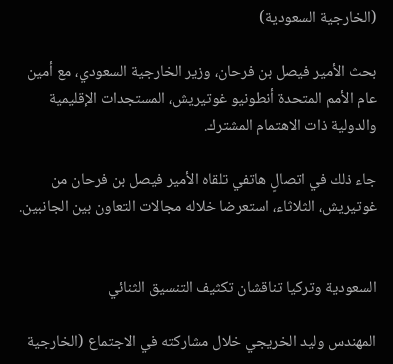(الخارجية السعودية)

بحث الأمير فيصل بن فرحان، وزير الخارجية السعودي، مع أمين عام الأمم المتحدة أنطونيو غوتيريش، المستجدات الإقليمية والدولية ذات الاهتمام المشترك.

جاء ذلك في اتصالٍ هاتفي تلقاه الأمير فيصل بن فرحان من غوتيريش، الثلاثاء، استعرضا خلاله مجالات التعاون بين الجانبين.


السعودية وتركيا تناقشان تكثيف التنسيق الثنائي

المهندس وليد الخريجي خلال مشاركته في الاجتماع (الخارجية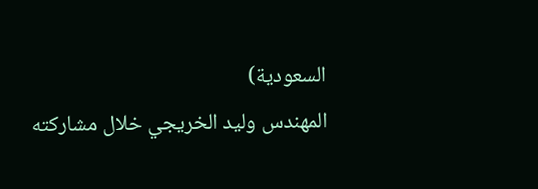السعودية)
المهندس وليد الخريجي خلال مشاركته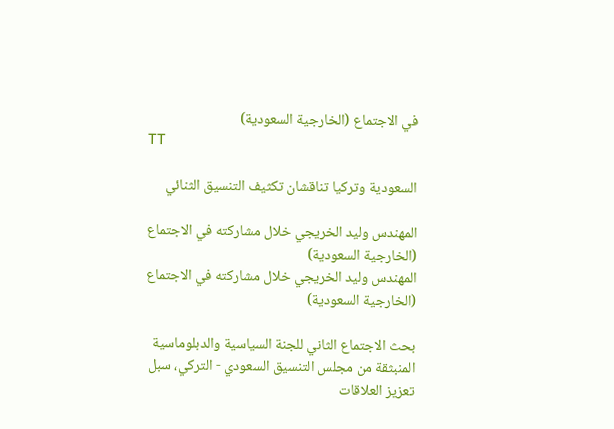في الاجتماع (الخارجية السعودية)
TT

السعودية وتركيا تناقشان تكثيف التنسيق الثنائي

المهندس وليد الخريجي خلال مشاركته في الاجتماع (الخارجية السعودية)
المهندس وليد الخريجي خلال مشاركته في الاجتماع (الخارجية السعودية)

بحث الاجتماع الثاني للجنة السياسية والدبلوماسية المنبثقة من مجلس التنسيق السعودي - التركي، سبل تعزيز العلاقات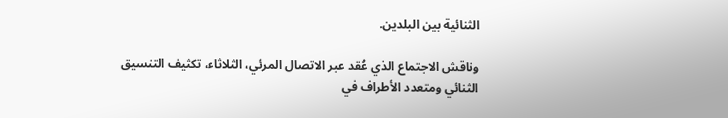الثنائية بين البلدين.

وناقش الاجتماع الذي عُقد عبر الاتصال المرئي، الثلاثاء، تكثيف التنسيق الثنائي ومتعدد الأطراف في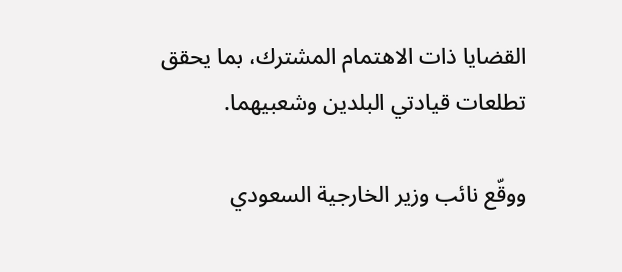القضايا ذات الاهتمام المشترك، بما يحقق تطلعات قيادتي البلدين وشعبيهما.

ووقّع نائب وزير الخارجية السعودي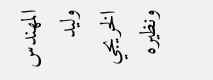المهندس وليد الخريجي ونظيره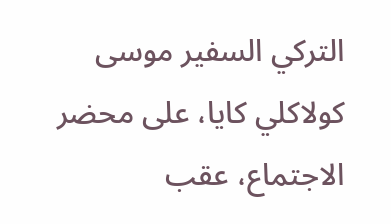التركي السفير موسى كولاكلي كايا، على محضر الاجتماع، عقب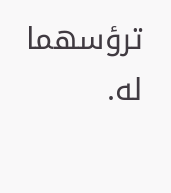ترؤسهما له.